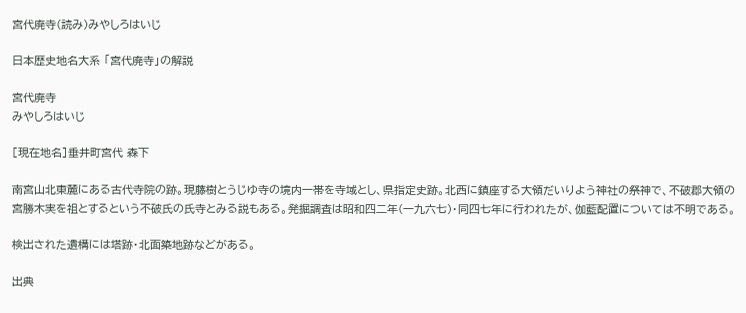宮代廃寺(読み)みやしろはいじ

日本歴史地名大系 「宮代廃寺」の解説

宮代廃寺
みやしろはいじ

[現在地名]垂井町宮代 森下

南宮山北東麓にある古代寺院の跡。現藤樹とうじゆ寺の境内一帯を寺域とし、県指定史跡。北西に鎮座する大領だいりよう神社の祭神で、不破郡大領の宮勝木実を祖とするという不破氏の氏寺とみる説もある。発掘調査は昭和四二年(一九六七)・同四七年に行われたが、伽藍配置については不明である。

検出された遺構には塔跡・北面築地跡などがある。

出典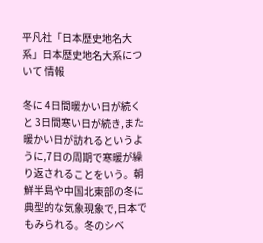平凡社「日本歴史地名大系」日本歴史地名大系について 情報

冬に 4日間暖かい日が続くと 3日間寒い日が続き,また暖かい日が訪れるというように,7日の周期で寒暖が繰り返されることをいう。朝鮮半島や中国北東部の冬に典型的な気象現象で,日本でもみられる。冬のシベ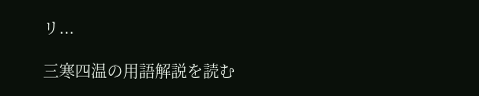リ...

三寒四温の用語解説を読む